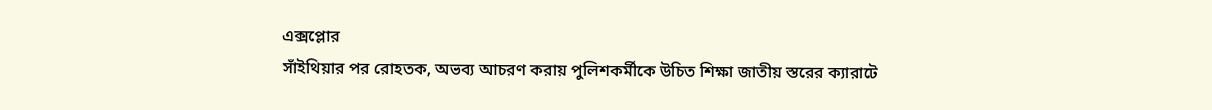এক্সপ্লোর
সাঁইথিয়ার পর রোহতক, অভব্য আচরণ করায় পুলিশকর্মীকে উচিত শিক্ষা জাতীয় স্তরের ক্যারাটে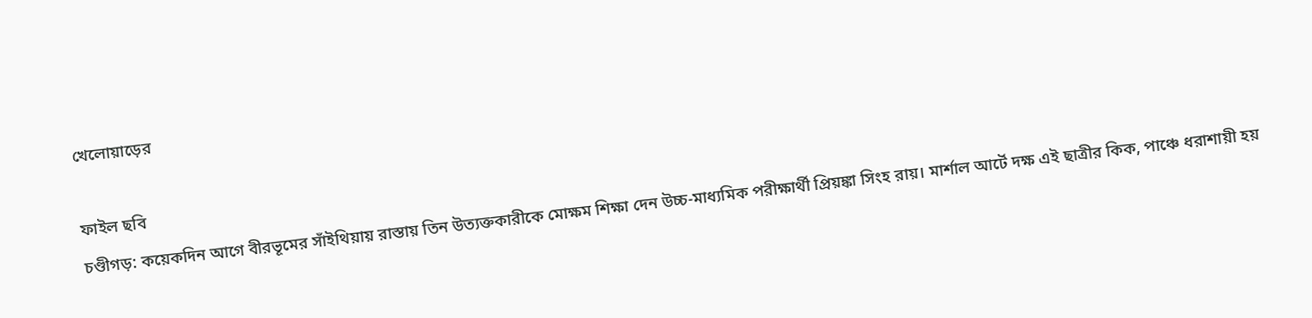খেলোয়াড়ের

ফাইল ছবি
চণ্ডীগড়: কয়েকদিন আগে বীরভূমের সাঁইথিয়ায় রাস্তায় তিন উত্যক্তকারীকে মোক্ষম শিক্ষা দেন উচ্চ-মাধ্যমিক পরীক্ষার্থী প্রিয়ঙ্কা সিংহ রায়। মার্শাল আর্টে দক্ষ এই ছাত্রীর কিক, পাঞ্চে ধরাশায়ী হয়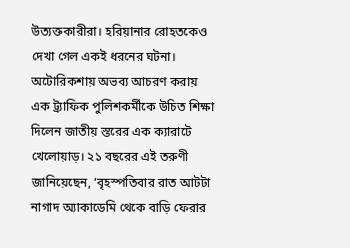উত্যক্তকারীরা। হরিয়ানার রোহতকেও দেখা গেল একই ধরনের ঘটনা। অটোরিকশায় অভব্য আচরণ করায় এক ট্র্যাফিক পুলিশকর্মীকে উচিত শিক্ষা দিলেন জাতীয় স্তরের এক ক্যারাটে খেলোয়াড়। ২১ বছরের এই তরুণী জানিয়েছেন, ‘বৃহস্পতিবার রাত আটটা নাগাদ অ্যাকাডেমি থেকে বাড়ি ফেরার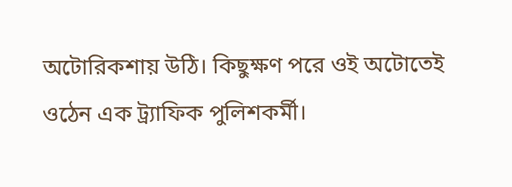অটোরিকশায় উঠি। কিছুক্ষণ পরে ওই অটোতেই ওঠেন এক ট্র্যাফিক পুলিশকর্মী।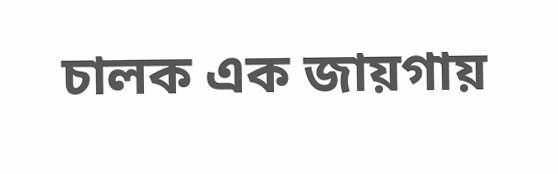চালক এক জায়গায়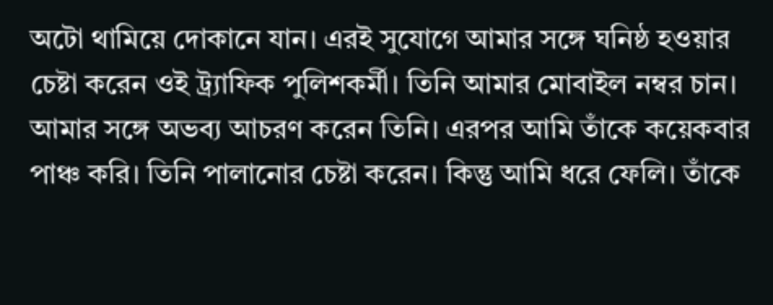অটো থামিয়ে দোকানে যান। এরই সুযোগে আমার সঙ্গে ঘনিষ্ঠ হওয়ার চেষ্টা করেন ওই ট্র্যাফিক পুলিশকর্মী। তিনি আমার মোবাইল নম্বর চান। আমার সঙ্গে অভব্য আচরণ করেন তিনি। এরপর আমি তাঁকে কয়েকবার পাঞ্চ করি। তিনি পালানোর চেষ্টা করেন। কিন্তু আমি ধরে ফেলি। তাঁকে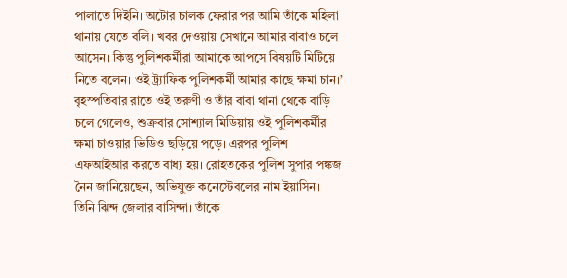পালাতে দিইনি। অটোর চালক ফেরার পর আমি তাঁকে মহিলা থানায় যেতে বলি। খবর দেওয়ায় সেখানে আমার বাবাও চলে আসেন। কিন্তু পুলিশকর্মীরা আমাকে আপসে বিষয়টি মিটিয়ে নিতে বলেন। ওই ট্র্যাফিক পুলিশকর্মী আমার কাছে ক্ষমা চান।’ বৃহস্পতিবার রাতে ওই তরুণী ও তাঁর বাবা থানা থেকে বাড়ি চলে গেলেও, শুক্রবার সোশ্যাল মিডিয়ায় ওই পুলিশকর্মীর ক্ষমা চাওয়ার ভিডিও ছড়িয়ে পড়ে। এরপর পুলিশ এফআইআর করতে বাধ্য হয়। রোহতকের পুলিশ সুপার পঙ্কজ নৈন জানিয়েছেন, অভিযুক্ত কনেস্টেবলের নাম ইয়াসিন। তিনি ঝিন্দ জেলার বাসিন্দা। তাঁকে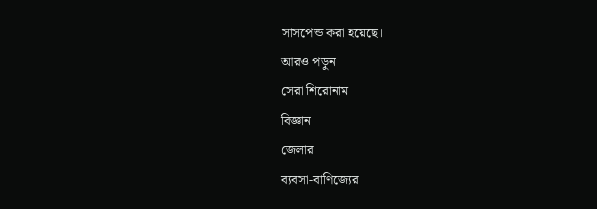সাসপেন্ড করা হয়েছে।
আরও পড়ুন
সেরা শিরোনাম
বিজ্ঞান
জেলার
ব্যবসা-বাণিজ্যের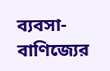ব্যবসা-বাণিজ্যের